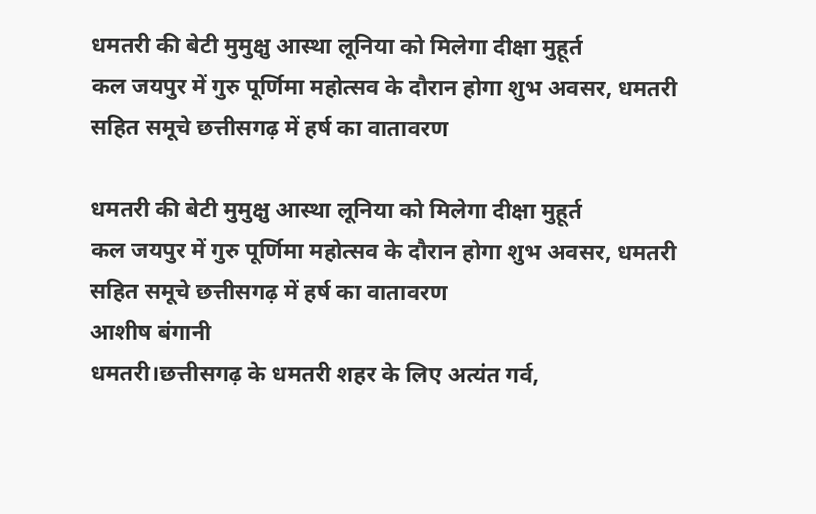धमतरी की बेटी मुमुक्षु आस्था लूनिया को मिलेगा दीक्षा मुहूर्त
कल जयपुर में गुरु पूर्णिमा महोत्सव के दौरान होगा शुभ अवसर, धमतरी सहित समूचे छत्तीसगढ़ में हर्ष का वातावरण

धमतरी की बेटी मुमुक्षु आस्था लूनिया को मिलेगा दीक्षा मुहूर्त
कल जयपुर में गुरु पूर्णिमा महोत्सव के दौरान होगा शुभ अवसर, धमतरी सहित समूचे छत्तीसगढ़ में हर्ष का वातावरण
आशीष बंगानी
धमतरी।छत्तीसगढ़ के धमतरी शहर के लिए अत्यंत गर्व,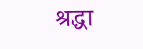श्रद्धा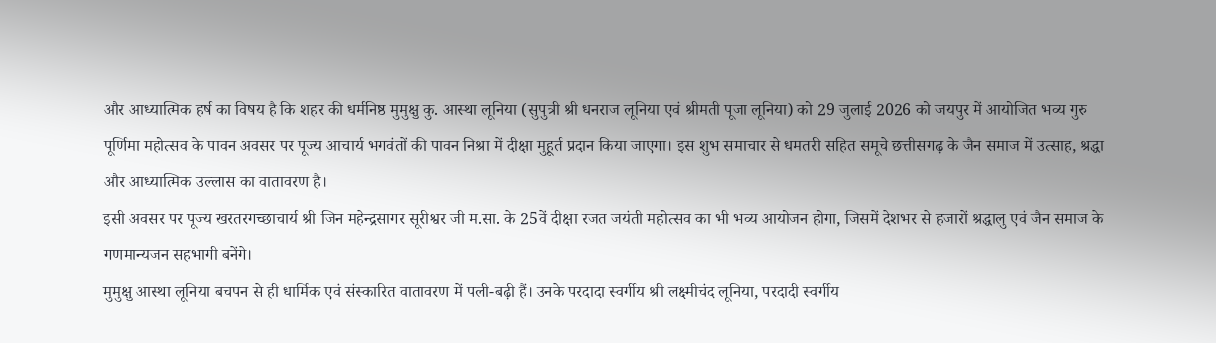और आध्यात्मिक हर्ष का विषय है कि शहर की धर्मनिष्ठ मुमुक्षु कु. आस्था लूनिया (सुपुत्री श्री धनराज लूनिया एवं श्रीमती पूजा लूनिया) को 29 जुलाई 2026 को जयपुर में आयोजित भव्य गुरु पूर्णिमा महोत्सव के पावन अवसर पर पूज्य आचार्य भगवंतों की पावन निश्रा में दीक्षा मुहूर्त प्रदान किया जाएगा। इस शुभ समाचार से धमतरी सहित समूचे छत्तीसगढ़ के जैन समाज में उत्साह, श्रद्धा और आध्यात्मिक उल्लास का वातावरण है।
इसी अवसर पर पूज्य खरतरगच्छाचार्य श्री जिन महेन्द्रसागर सूरीश्वर जी म.सा. के 25वें दीक्षा रजत जयंती महोत्सव का भी भव्य आयोजन होगा, जिसमें देशभर से हजारों श्रद्धालु एवं जैन समाज के गणमान्यजन सहभागी बनेंगे।
मुमुक्षु आस्था लूनिया बचपन से ही धार्मिक एवं संस्कारित वातावरण में पली-बढ़ी हैं। उनके परदादा स्वर्गीय श्री लक्ष्मीचंद लूनिया, परदादी स्वर्गीय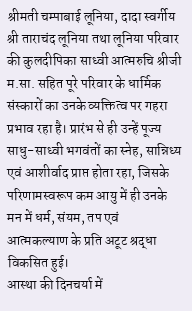श्रीमती चम्पाबाई लूनिया, दादा स्वर्गीय श्री ताराचंद लूनिया तथा लूनिया परिवार की कुलदीपिका साध्वी आत्मरुचि श्रीजी म.सा. सहित पूरे परिवार के धार्मिक संस्कारों का उनके व्यक्तित्व पर गहरा प्रभाव रहा है। प्रारंभ से ही उन्हें पूज्य साधु-साध्वी भगवंतों का स्नेह, सान्निध्य एवं आशीर्वाद प्राप्त होता रहा, जिसके परिणामस्वरूप कम आयु में ही उनके मन में धर्म, संयम, तप एवं आत्मकल्याण के प्रति अटूट श्रद्धा विकसित हुई।
आस्था की दिनचर्या में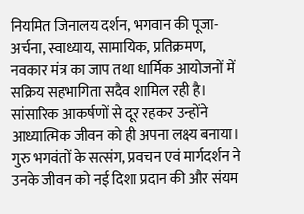नियमित जिनालय दर्शन, भगवान की पूजा-अर्चना, स्वाध्याय, सामायिक, प्रतिक्रमण, नवकार मंत्र का जाप तथा धार्मिक आयोजनों में सक्रिय सहभागिता सदैव शामिल रही है। सांसारिक आकर्षणों से दूर रहकर उन्होंने आध्यात्मिक जीवन को ही अपना लक्ष्य बनाया। गुरु भगवंतों के सत्संग, प्रवचन एवं मार्गदर्शन ने उनके जीवन को नई दिशा प्रदान की और संयम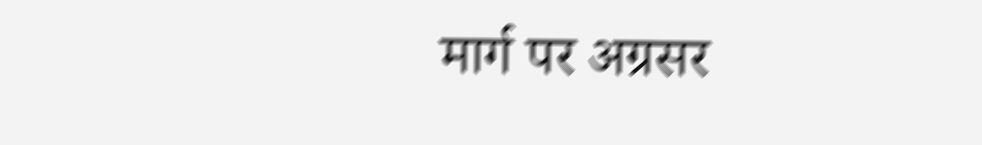मार्ग पर अग्रसर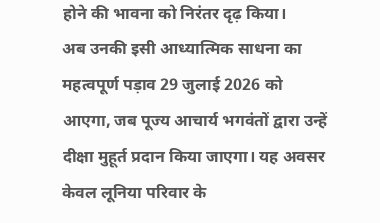होने की भावना को निरंतर दृढ़ किया।
अब उनकी इसी आध्यात्मिक साधना का महत्वपूर्ण पड़ाव 29 जुलाई 2026 को आएगा, जब पूज्य आचार्य भगवंतों द्वारा उन्हें दीक्षा मुहूर्त प्रदान किया जाएगा। यह अवसर केवल लूनिया परिवार के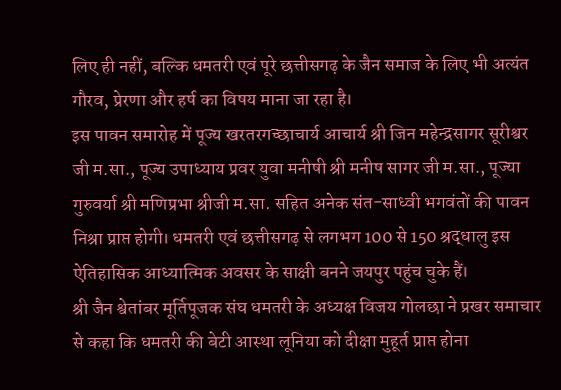लिए ही नहीं, बल्कि धमतरी एवं पूरे छत्तीसगढ़ के जैन समाज के लिए भी अत्यंत गौरव, प्रेरणा और हर्ष का विषय माना जा रहा है।
इस पावन समारोह में पूज्य खरतरगच्छाचार्य आचार्य श्री जिन महेन्द्रसागर सूरीश्वर जी म.सा., पूज्य उपाध्याय प्रवर युवा मनीषी श्री मनीष सागर जी म.सा., पूज्या गुरुवर्या श्री मणिप्रभा श्रीजी म.सा. सहित अनेक संत-साध्वी भगवंतों की पावन निश्रा प्राप्त होगी। धमतरी एवं छत्तीसगढ़ से लगभग 100 से 150 श्रद्धालु इस ऐतिहासिक आध्यात्मिक अवसर के साक्षी बनने जयपुर पहुंच चुके हैं।
श्री जैन श्वेतांबर मूर्तिपूजक संघ धमतरी के अध्यक्ष विजय गोलछा ने प्रखर समाचार से कहा कि धमतरी की बेटी आस्था लूनिया को दीक्षा मुहूर्त प्राप्त होना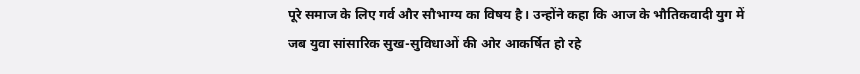पूरे समाज के लिए गर्व और सौभाग्य का विषय है। उन्होंने कहा कि आज के भौतिकवादी युग में जब युवा सांसारिक सुख-सुविधाओं की ओर आकर्षित हो रहे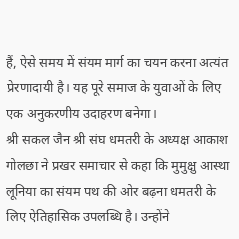हैं, ऐसे समय में संयम मार्ग का चयन करना अत्यंत प्रेरणादायी है। यह पूरे समाज के युवाओं के लिए एक अनुकरणीय उदाहरण बनेगा।
श्री सकल जैन श्री संघ धमतरी के अध्यक्ष आकाश गोलछा ने प्रखर समाचार से कहा कि मुमुक्षु आस्था लूनिया का संयम पथ की ओर बढ़ना धमतरी के लिए ऐतिहासिक उपलब्धि है। उन्होंने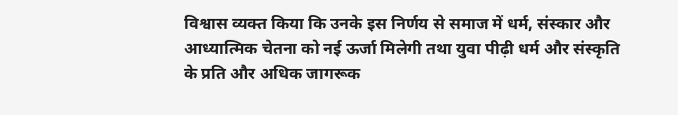विश्वास व्यक्त किया कि उनके इस निर्णय से समाज में धर्म, संस्कार और आध्यात्मिक चेतना को नई ऊर्जा मिलेगी तथा युवा पीढ़ी धर्म और संस्कृति के प्रति और अधिक जागरूक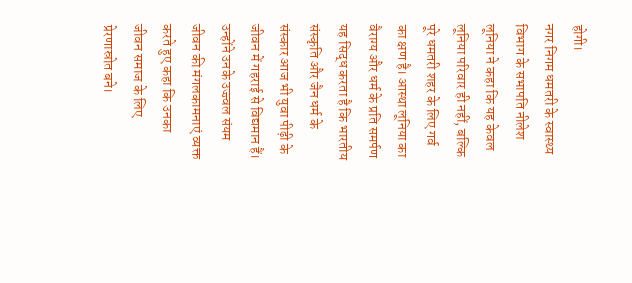होगी।
नगर निगम धमतरी के स्वास्थ्य विभाग के सभापति नीलेश लूनिया ने कहा कि यह केवल लूनिया परिवार ही नहीं, बल्कि पूरे धमतरी शहर के लिए गर्व का क्षण है। आस्था लूनिया का वैराग्य और धर्म के प्रति समर्पण यह सिद्ध करता है कि भारतीय संस्कृति और जैन धर्म के संस्कार आज भी युवा पीढ़ी के जीवन में गहराई से विद्यमान हैं। उन्होंने उनके उज्ज्वल संयम जीवन की मंगलकामनाएं व्यक्त करते हुए कहा कि उनका जीवन समाज के लिए प्रेरणास्रोत बने।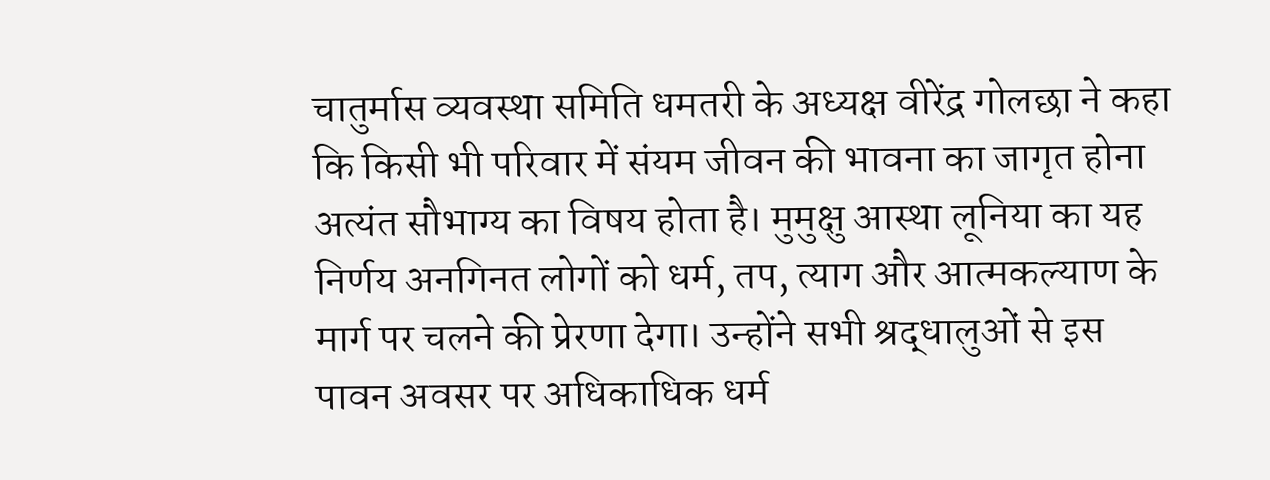चातुर्मास व्यवस्था समिति धमतरी के अध्यक्ष वीरेंद्र गोलछा ने कहा कि किसी भी परिवार में संयम जीवन की भावना का जागृत होना अत्यंत सौभाग्य का विषय होता है। मुमुक्षु आस्था लूनिया का यह निर्णय अनगिनत लोगों को धर्म, तप, त्याग और आत्मकल्याण के मार्ग पर चलने की प्रेरणा देगा। उन्होंने सभी श्रद्धालुओं से इस पावन अवसर पर अधिकाधिक धर्म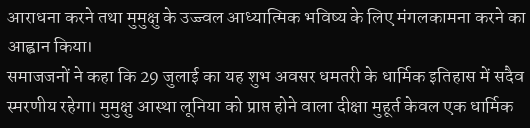आराधना करने तथा मुमुक्षु के उज्ज्वल आध्यात्मिक भविष्य के लिए मंगलकामना करने का आह्वान किया।
समाजजनों ने कहा कि 29 जुलाई का यह शुभ अवसर धमतरी के धार्मिक इतिहास में सदैव स्मरणीय रहेगा। मुमुक्षु आस्था लूनिया को प्राप्त होने वाला दीक्षा मुहूर्त केवल एक धार्मिक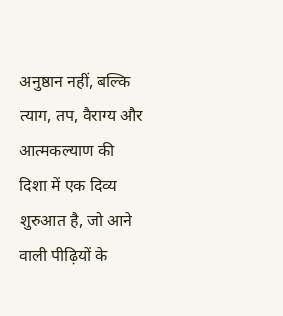अनुष्ठान नहीं, बल्कि त्याग, तप, वैराग्य और आत्मकल्याण की दिशा में एक दिव्य शुरुआत है, जो आने वाली पीढ़ियों के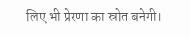लिए भी प्रेरणा का स्रोत बनेगी।